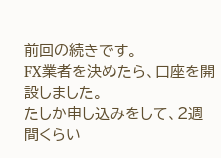前回の続きです。
FX業者を決めたら、口座を開設しました。
たしか申し込みをして、2週間くらい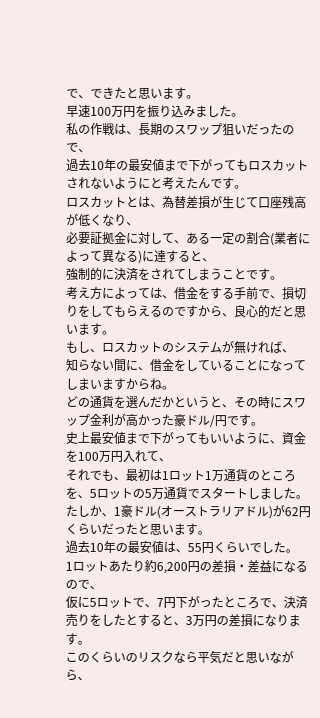で、できたと思います。
早速100万円を振り込みました。
私の作戦は、長期のスワップ狙いだったので、
過去10年の最安値まで下がってもロスカットされないようにと考えたんです。
ロスカットとは、為替差損が生じて口座残高が低くなり、
必要証拠金に対して、ある一定の割合(業者によって異なる)に達すると、
強制的に決済をされてしまうことです。
考え方によっては、借金をする手前で、損切りをしてもらえるのですから、良心的だと思います。
もし、ロスカットのシステムが無ければ、
知らない間に、借金をしていることになってしまいますからね。
どの通貨を選んだかというと、その時にスワップ金利が高かった豪ドル/円です。
史上最安値まで下がってもいいように、資金を100万円入れて、
それでも、最初は1ロット1万通貨のところを、5ロットの5万通貨でスタートしました。
たしか、1豪ドル(オーストラリアドル)が62円くらいだったと思います。
過去10年の最安値は、55円くらいでした。
1ロットあたり約6,200円の差損・差益になるので、
仮に5ロットで、7円下がったところで、決済売りをしたとすると、3万円の差損になります。
このくらいのリスクなら平気だと思いながら、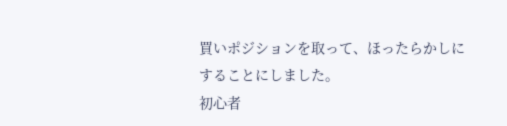買いポジションを取って、ほったらかしにすることにしました。
初心者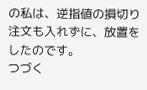の私は、逆指値の損切り注文も入れずに、放置をしたのです。
つづく